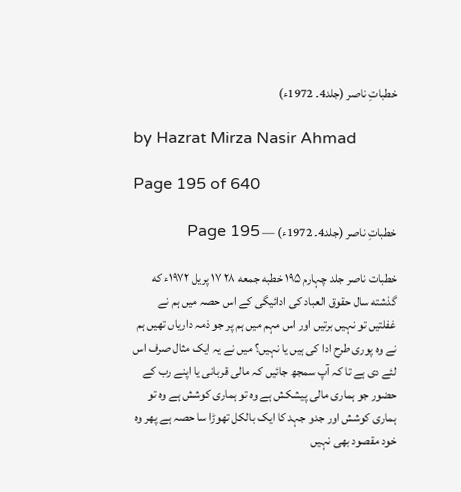خطباتِ ناصر (جلد4۔ 1972ء)

by Hazrat Mirza Nasir Ahmad

Page 195 of 640

خطباتِ ناصر (جلد4۔ 1972ء) — Page 195

خطبات ناصر جلد چہارم ۱۹۵ خطبه جمعه ۲۸ ۱۷ پریل ۱۹۷۲ء که گذشته سال حقوق العباد کی ادائیگی کے اس حصہ میں ہم نے غفلتیں تو نہیں برتیں اور اس مہم میں ہم پر جو ذمہ داریاں تھیں ہم نے وہ پوری طرح ادا کی ہیں یا نہیں؟ میں نے یہ ایک مثال صرف اس لئے دی ہے تا کہ آپ سمجھ جائیں کہ مالی قربانی یا اپنے رب کے حضور جو ہماری مالی پیشکش ہے وہ تو ہماری کوشش ہے وہ تو ہماری کوشش اور جدو جہد کا ایک بالکل تھوڑا سا حصہ ہے پھر وہ خود مقصود بھی نہیں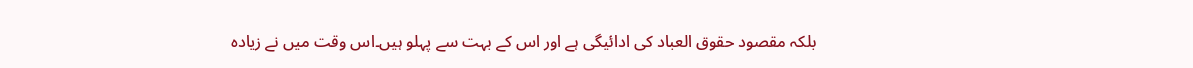بلکہ مقصود حقوق العباد کی ادائیگی ہے اور اس کے بہت سے پہلو ہیں۔اس وقت میں نے زیادہ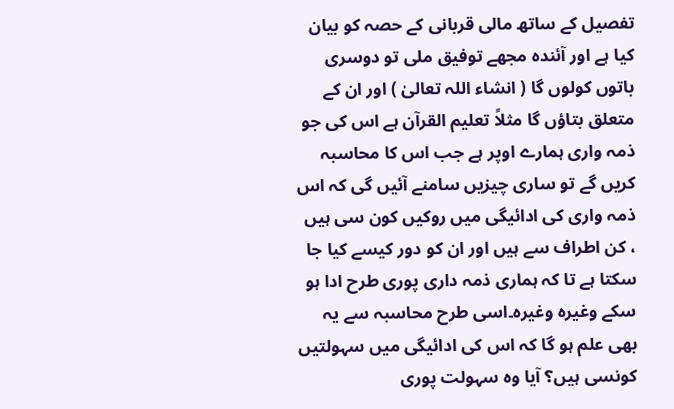تفصیل کے ساتھ مالی قربانی کے حصہ کو بیان کیا ہے اور آئندہ مجھے توفیق ملی تو دوسری باتوں کولوں گا ( انشاء اللہ تعالیٰ ) اور ان کے متعلق بتاؤں گا مثلاً تعلیم القرآن ہے اس کی جو ذمہ واری ہمارے اوپر ہے جب اس کا محاسبہ کریں گے تو ساری چیزیں سامنے آئیں گی کہ اس ذمہ واری کی ادائیگی میں روکیں کون سی ہیں ، کن اطراف سے ہیں اور ان کو دور کیسے کیا جا سکتا ہے تا کہ ہماری ذمہ داری پوری طرح ادا ہو سکے وغیرہ وغیرہ۔اسی طرح محاسبہ سے یہ بھی علم ہو گا کہ اس کی ادائیگی میں سہولتیں کونسی ہیں؟ آیا وہ سہولت پوری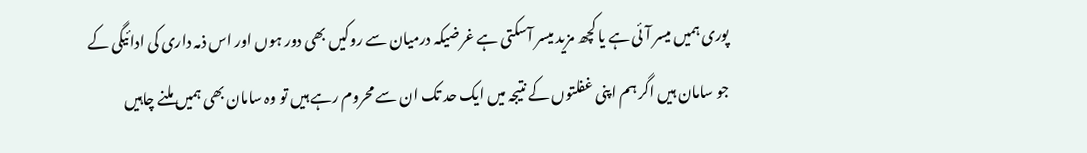پوری ہمیں میسر آئی ہے یا کچھ مزید میسر آسکتی ہے غرضیکہ درمیان سے روکیں بھی دور ہوں اور اس ذمہ داری کی ادائیگی کے جو سامان ہیں اگر ہم اپنی غفلتوں کے نتیجہ میں ایک حد تک ان سے محروم رہے ہیں تو وہ سامان بھی ہمیں ملنے چاہیں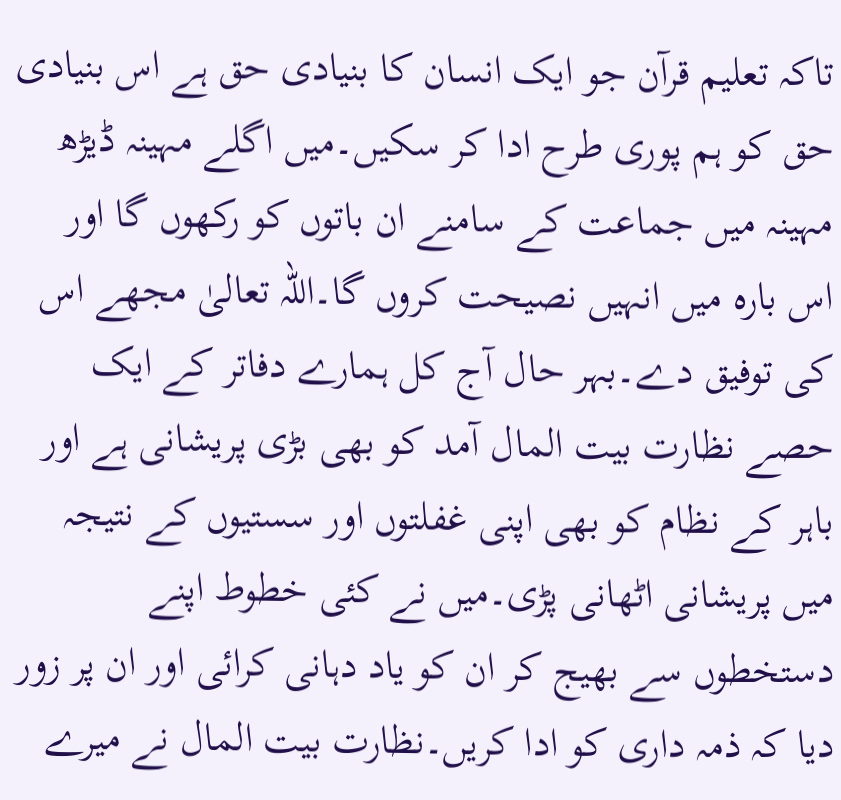تاکہ تعلیم قرآن جو ایک انسان کا بنیادی حق ہے اس بنیادی حق کو ہم پوری طرح ادا کر سکیں۔میں اگلے مہینہ ڈیڑھ مہینہ میں جماعت کے سامنے ان باتوں کو رکھوں گا اور اس بارہ میں انہیں نصیحت کروں گا۔اللہ تعالیٰ مجھے اس کی توفیق دے۔بہر حال آج کل ہمارے دفاتر کے ایک حصے نظارت بیت المال آمد کو بھی بڑی پریشانی ہے اور باہر کے نظام کو بھی اپنی غفلتوں اور سستیوں کے نتیجہ میں پریشانی اٹھانی پڑی۔میں نے کئی خطوط اپنے دستخطوں سے بھیج کر ان کو یاد دہانی کرائی اور ان پر زور دیا کہ ذمہ داری کو ادا کریں۔نظارت بیت المال نے میرے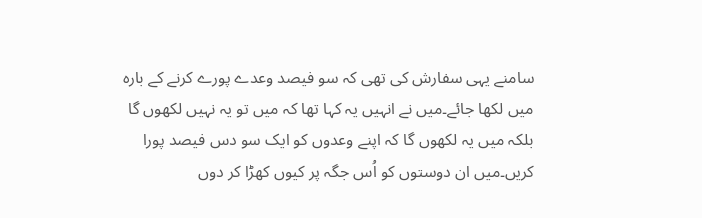سامنے یہی سفارش کی تھی کہ سو فیصد وعدے پورے کرنے کے بارہ میں لکھا جائے۔میں نے انہیں یہ کہا تھا کہ میں تو یہ نہیں لکھوں گا بلکہ میں یہ لکھوں گا کہ اپنے وعدوں کو ایک سو دس فیصد پورا کریں۔میں ان دوستوں کو اُس جگہ پر کیوں کھڑا کر دوں